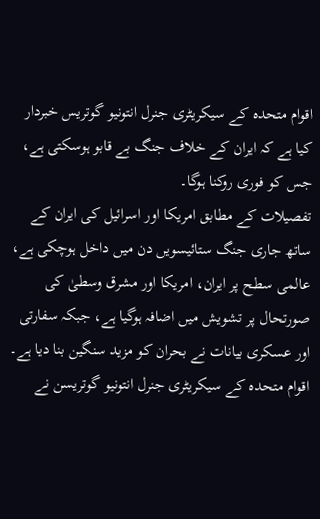اقوام متحدہ کے سیکریٹری جنرل انتونیو گوتریس خبردار کیا ہے کہ ایران کے خلاف جنگ بے قابو ہوسکتی ہے، جس کو فوری روکنا ہوگا۔
تفصیلات کے مطابق امریکا اور اسرائیل کی ایران کے ساتھ جاری جنگ ستائیسویں دن میں داخل ہوچکی ہے، عالمی سطح پر ایران، امریکا اور مشرق وسطیٰ کی صورتحال پر تشویش میں اضافہ ہوگیا ہے، جبکہ سفارتی اور عسکری بیانات نے بحران کو مزید سنگین بنا دیا ہے۔
اقوام متحدہ کے سیکریٹری جنرل انتونیو گوتریسن نے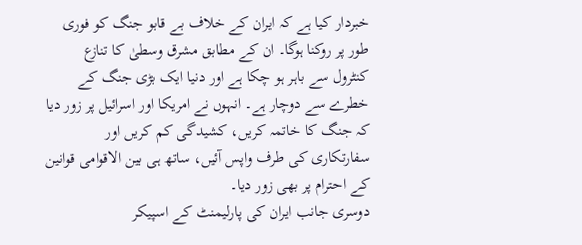خبردار کیا ہے کہ ایران کے خلاف بے قابو جنگ کو فوری طور پر روکنا ہوگا۔ ان کے مطابق مشرق وسطیٰ کا تنازع کنٹرول سے باہر ہو چکا ہے اور دنیا ایک بڑی جنگ کے خطرے سے دوچار ہے۔ انہوں نے امریکا اور اسرائیل پر زور دیا کہ جنگ کا خاتمہ کریں، کشیدگی کم کریں اور سفارتکاری کی طرف واپس آئیں، ساتھ ہی بین الاقوامی قوانین کے احترام پر بھی زور دیا۔
دوسری جانب ایران کی پارلیمنٹ کے اسپیکر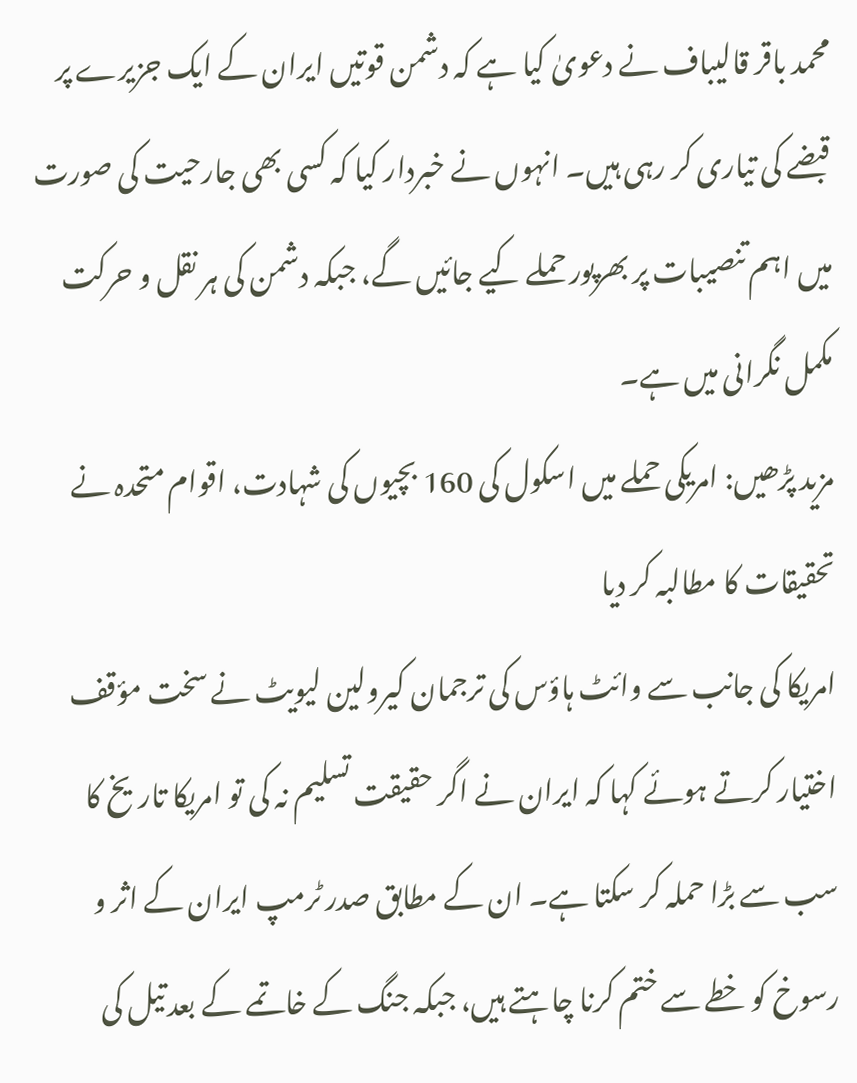محمد باقر قالیباف نے دعویٰ کیا ہے کہ دشمن قوتیں ایران کے ایک جزیرے پر قبضے کی تیاری کر رہی ہیں۔ انہوں نے خبردار کیا کہ کسی بھی جارحیت کی صورت میں اہم تنصیبات پر بھرپور حملے کیے جائیں گے، جبکہ دشمن کی ہر نقل و حرکت مکمل نگرانی میں ہے۔
مزید پڑھیں: امریکی حملے میں اسکول کی 160 بچیوں کی شہادت، اقوام متحدہ نے تحقیقات کا مطالبہ کر دیا
امریکا کی جانب سے وائٹ ہاؤس کی ترجمان کیرولین لیویٹ نے سخت مؤقف اختیار کرتے ہوئے کہا کہ ایران نے اگر حقیقت تسلیم نہ کی تو امریکا تاریخ کا سب سے بڑا حملہ کر سکتا ہے۔ ان کے مطابق صدر ٹرمپ ایران کے اثر و رسوخ کو خطے سے ختم کرنا چاہتے ہیں، جبکہ جنگ کے خاتمے کے بعد تیل کی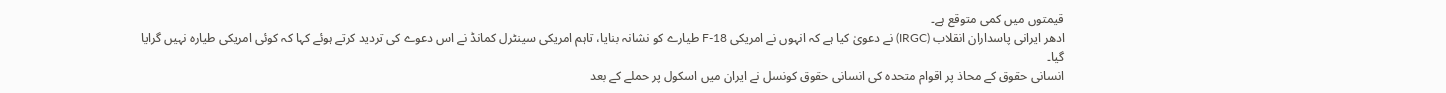قیمتوں میں کمی متوقع ہے۔
ادھر ایرانی پاسداران انقلاب (IRGC) نے دعویٰ کیا ہے کہ انہوں نے امریکی F-18 طیارے کو نشانہ بنایا، تاہم امریکی سینٹرل کمانڈ نے اس دعوے کی تردید کرتے ہوئے کہا کہ کوئی امریکی طیارہ نہیں گرایا گیا۔
انسانی حقوق کے محاذ پر اقوام متحدہ کی انسانی حقوق کونسل نے ایران میں اسکول پر حملے کے بعد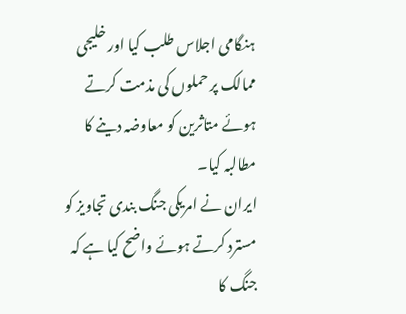ہنگامی اجلاس طلب کیا اور خلیجی ممالک پر حملوں کی مذمت کرتے ہوئے متاثرین کو معاوضہ دینے کا مطالبہ کیا۔
ایران نے امریکی جنگ بندی تجاویز کو مسترد کرتے ہوئے واضح کیا ہے کہ جنگ کا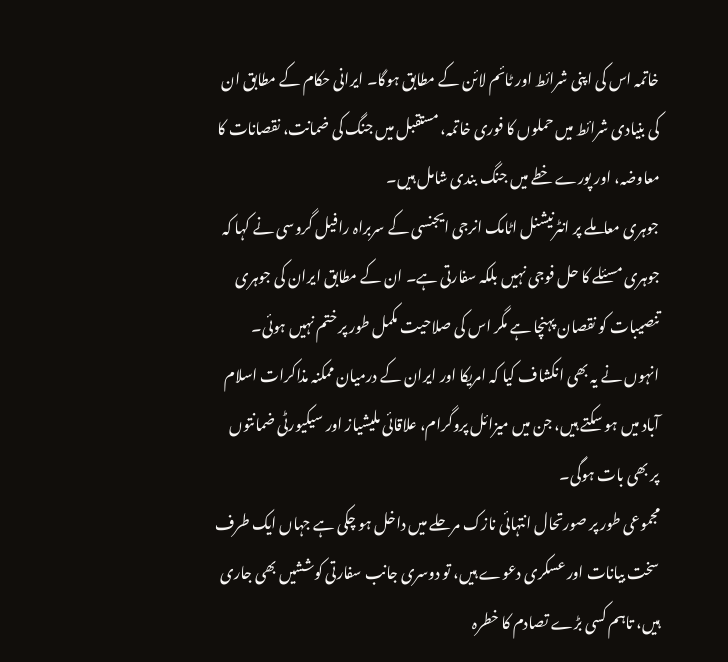خاتمہ اس کی اپنی شرائط اور ٹائم لائن کے مطابق ہوگا۔ ایرانی حکام کے مطابق ان کی بنیادی شرائط میں حملوں کا فوری خاتمہ، مستقبل میں جنگ کی ضمانت، نقصانات کا معاوضہ، اور پورے خطے میں جنگ بندی شامل ہیں۔
جوہری معاملے پر انٹرنیشنل اٹامک انرجی ایجنسی کے سربراہ رافیل گروسی نے کہا کہ جوہری مسئلے کا حل فوجی نہیں بلکہ سفارتی ہے۔ ان کے مطابق ایران کی جوہری تنصیبات کو نقصان پہنچا ہے مگر اس کی صلاحیت مکمل طور پر ختم نہیں ہوئی۔ انہوں نے یہ بھی انکشاف کیا کہ امریکا اور ایران کے درمیان ممکنہ مذاکرات اسلام آباد میں ہو سکتے ہیں، جن میں میزائل پروگرام، علاقائی ملیشیاز اور سیکیورٹی ضمانتوں پر بھی بات ہوگی۔
مجموعی طور پر صورتحال انتہائی نازک مرحلے میں داخل ہو چکی ہے جہاں ایک طرف سخت بیانات اور عسکری دعوے ہیں، تو دوسری جانب سفارتی کوششیں بھی جاری ہیں، تاہم کسی بڑے تصادم کا خطرہ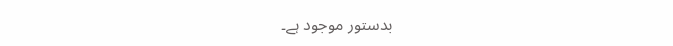بدستور موجود ہے۔